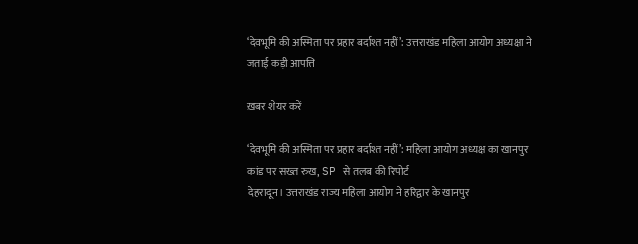‘देवभूमि की अस्मिता पर प्रहार बर्दाश्त नहीं’: उत्तराखंड महिला आयोग अध्यक्षा ने जताई कड़ी आपत्ति

ख़बर शेयर करें

‘देवभूमि की अस्मिता पर प्रहार बर्दाश्त नहीं’: महिला आयोग अध्यक्ष का खानपुर कांड पर सख्त रुख, SP से तलब की रिपोर्ट
देहरादून। उत्तराखंड राज्य महिला आयोग ने हरिद्वार के खानपुर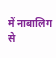में नाबालिग से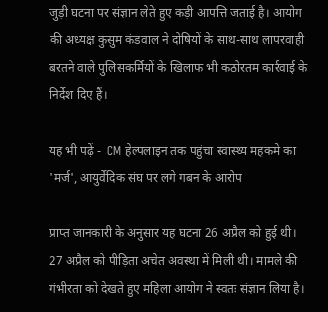जुड़ी घटना पर संज्ञान लेते हुए कड़ी आपत्ति जताई है। आयोग की अध्यक्ष कुसुम कंडवाल ने दोषियों के साथ-साथ लापरवाही बरतने वाले पुलिसकर्मियों के खिलाफ भी कठोरतम कार्रवाई के निर्देश दिए हैं।

यह भी पढ़ें -  CM हेल्पलाइन तक पहुंचा स्वास्थ्य महकमे का 'मर्ज', आयुर्वेदिक संघ पर लगे गबन के आरोप

प्राप्त जानकारी के अनुसार यह घटना 26 अप्रैल को हुई थी। 27 अप्रैल को पीड़िता अचेत अवस्था में मिली थी। मामले की गंभीरता को देखते हुए महिला आयोग ने स्वतः संज्ञान लिया है।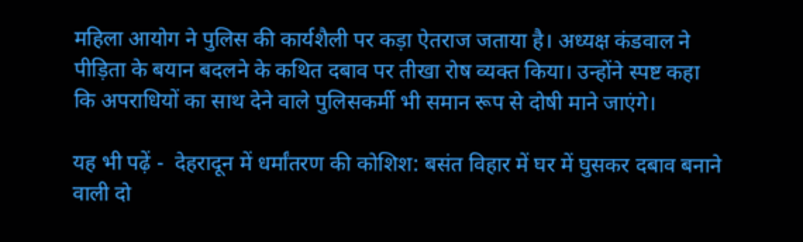महिला आयोग ने पुलिस की कार्यशैली पर कड़ा ऐतराज जताया है। अध्यक्ष कंडवाल ने पीड़िता के बयान बदलने के कथित दबाव पर तीखा रोष व्यक्त किया। उन्होंने स्पष्ट कहा कि अपराधियों का साथ देने वाले पुलिसकर्मी भी समान रूप से दोषी माने जाएंगे।

यह भी पढ़ें -  देहरादून में धर्मांतरण की कोशिश: बसंत विहार में घर में घुसकर दबाव बनाने वाली दो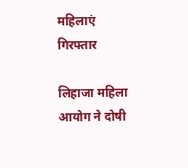महिलाएं गिरफ्तार

लिहाजा महिला आयोग ने दोषी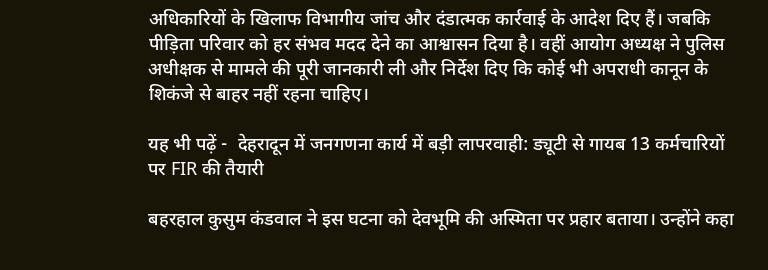अधिकारियों के खिलाफ विभागीय जांच और दंडात्मक कार्रवाई के आदेश दिए हैं। जबकि पीड़िता परिवार को हर संभव मदद देने का आश्वासन दिया है। वहीं आयोग अध्यक्ष ने पुलिस अधीक्षक से मामले की पूरी जानकारी ली और निर्देश दिए कि कोई भी अपराधी कानून के शिकंजे से बाहर नहीं रहना चाहिए।

यह भी पढ़ें -  देहरादून में जनगणना कार्य में बड़ी लापरवाही: ड्यूटी से गायब 13 कर्मचारियों पर FIR की तैयारी

बहरहाल कुसुम कंडवाल ने इस घटना को देवभूमि की अस्मिता पर प्रहार बताया। उन्होंने कहा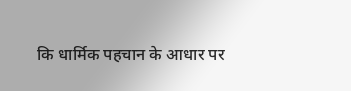कि धार्मिक पहचान के आधार पर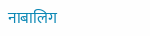नाबालिग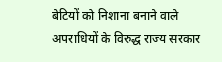बेटियों को निशाना बनाने वाले अपराधियों के विरुद्ध राज्य सरकार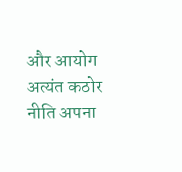और आयोग अत्यंत कठोर नीति अपना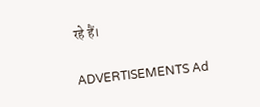रहे हैं।

ADVERTISEMENTS Ad